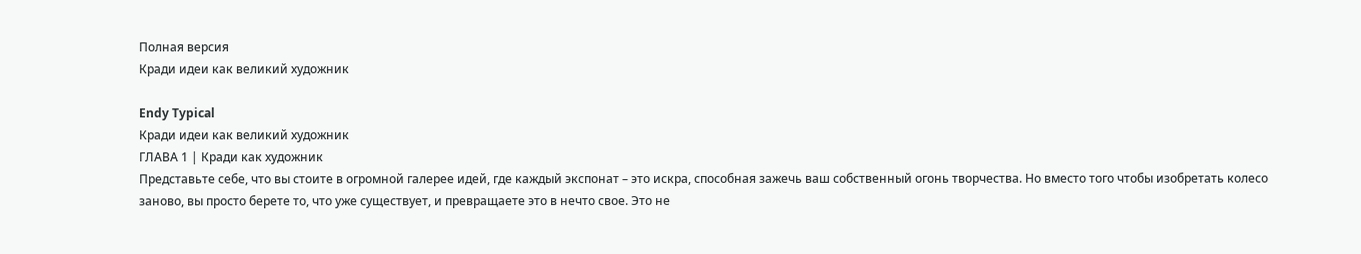Полная версия
Кради идеи как великий художник

Endy Typical
Кради идеи как великий художник
ГЛАВА 1 | Кради как художник
Представьте себе, что вы стоите в огромной галерее идей, где каждый экспонат – это искра, способная зажечь ваш собственный огонь творчества. Но вместо того чтобы изобретать колесо заново, вы просто берете то, что уже существует, и превращаете это в нечто свое. Это не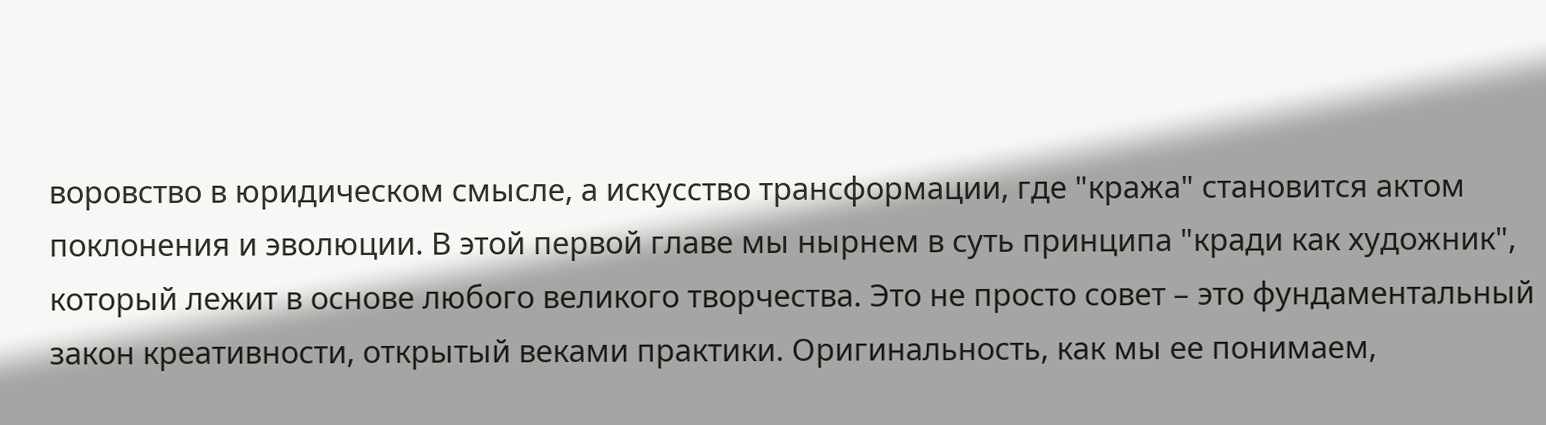воровство в юридическом смысле, а искусство трансформации, где "кража" становится актом поклонения и эволюции. В этой первой главе мы нырнем в суть принципа "кради как художник", который лежит в основе любого великого творчества. Это не просто совет – это фундаментальный закон креативности, открытый веками практики. Оригинальность, как мы ее понимаем,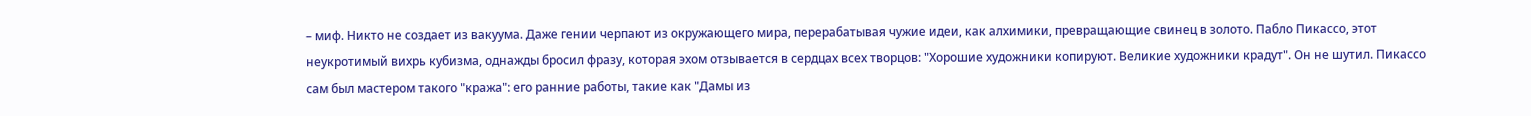– миф. Никто не создает из вакуума. Даже гении черпают из окружающего мира, перерабатывая чужие идеи, как алхимики, превращающие свинец в золото. Пабло Пикассо, этот неукротимый вихрь кубизма, однажды бросил фразу, которая эхом отзывается в сердцах всех творцов: "Хорошие художники копируют. Великие художники крадут". Он не шутил. Пикассо сам был мастером такого "кража": его ранние работы, такие как "Дамы из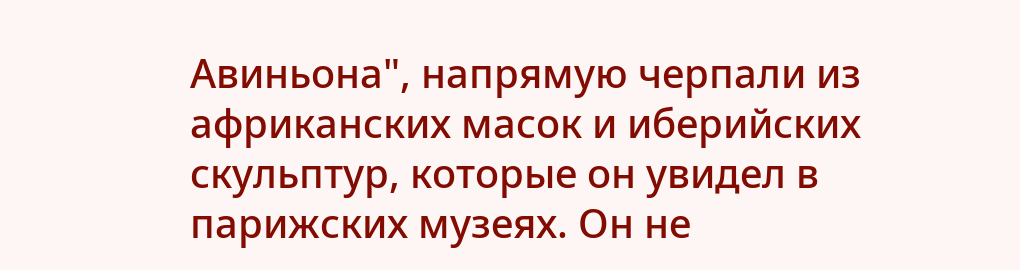Авиньона", напрямую черпали из африканских масок и иберийских скульптур, которые он увидел в парижских музеях. Он не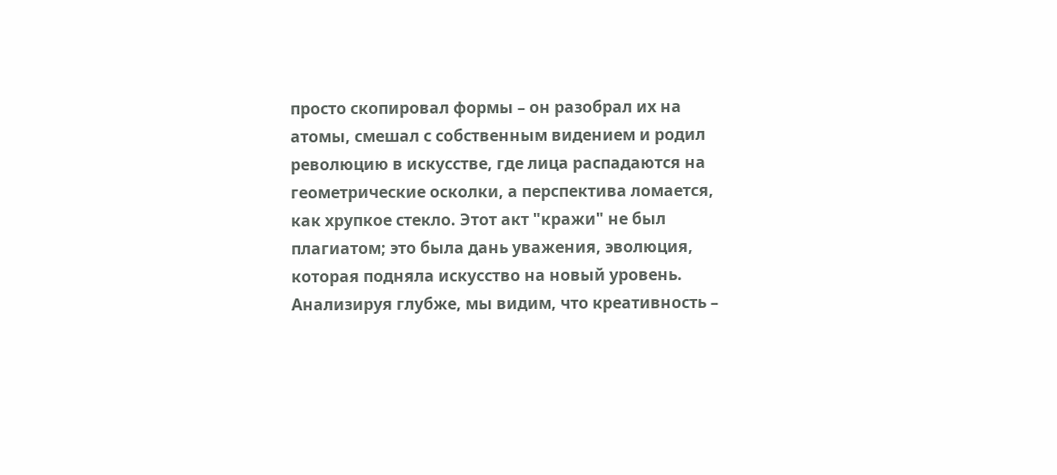просто скопировал формы – он разобрал их на атомы, смешал с собственным видением и родил революцию в искусстве, где лица распадаются на геометрические осколки, а перспектива ломается, как хрупкое стекло. Этот акт "кражи" не был плагиатом; это была дань уважения, эволюция, которая подняла искусство на новый уровень. Анализируя глубже, мы видим, что креативность –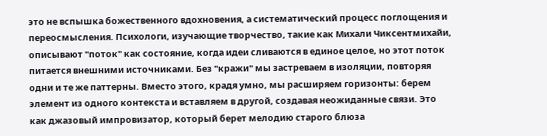это не вспышка божественного вдохновения, а систематический процесс поглощения и переосмысления. Психологи, изучающие творчество, такие как Михали Чиксентмихайи, описывают "поток" как состояние, когда идеи сливаются в единое целое, но этот поток питается внешними источниками. Без "кражи" мы застреваем в изоляции, повторяя одни и те же паттерны. Вместо этого, крадя умно, мы расширяем горизонты: берем элемент из одного контекста и вставляем в другой, создавая неожиданные связи. Это как джазовый импровизатор, который берет мелодию старого блюза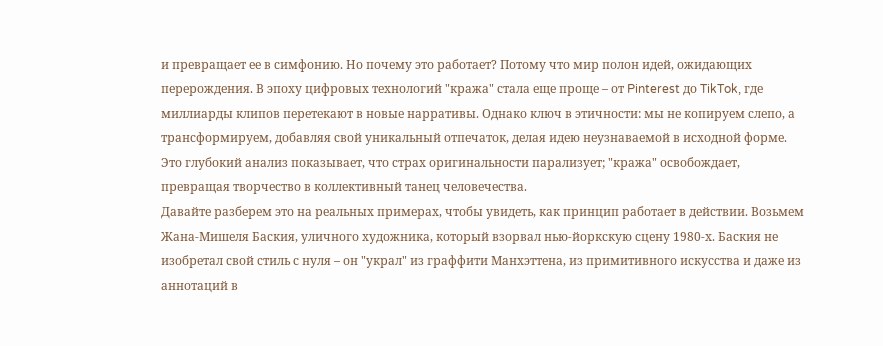и превращает ее в симфонию. Но почему это работает? Потому что мир полон идей, ожидающих перерождения. В эпоху цифровых технологий "кража" стала еще проще – от Pinterest до TikTok, где миллиарды клипов перетекают в новые нарративы. Однако ключ в этичности: мы не копируем слепо, а трансформируем, добавляя свой уникальный отпечаток, делая идею неузнаваемой в исходной форме. Это глубокий анализ показывает, что страх оригинальности парализует; "кража" освобождает, превращая творчество в коллективный танец человечества.
Давайте разберем это на реальных примерах, чтобы увидеть, как принцип работает в действии. Возьмем Жана-Мишеля Баския, уличного художника, который взорвал нью-йоркскую сцену 1980-х. Баския не изобретал свой стиль с нуля – он "украл" из граффити Манхэттена, из примитивного искусства и даже из аннотаций в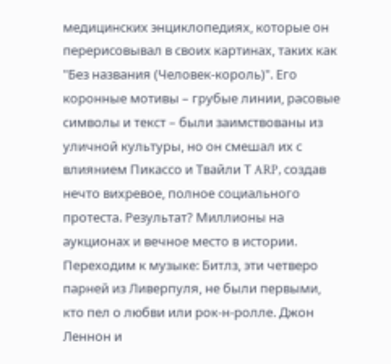медицинских энциклопедиях, которые он перерисовывал в своих картинах, таких как "Без названия (Человек-король)". Его коронные мотивы – грубые линии, расовые символы и текст – были заимствованы из уличной культуры, но он смешал их с влиянием Пикассо и Твайли Т ARP, создав нечто вихревое, полное социального протеста. Результат? Миллионы на аукционах и вечное место в истории. Переходим к музыке: Битлз, эти четверо парней из Ливерпуля, не были первыми, кто пел о любви или рок-н-ролле. Джон Леннон и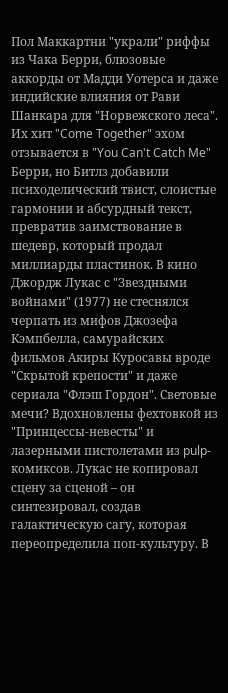Пол Маккартни "украли" риффы из Чака Берри, блюзовые аккорды от Мадди Уотерса и даже индийские влияния от Рави Шанкара для "Норвежского леса". Их хит "Come Together" эхом отзывается в "You Can't Catch Me" Берри, но Битлз добавили психоделический твист, слоистые гармонии и абсурдный текст, превратив заимствование в шедевр, который продал миллиарды пластинок. В кино Джордж Лукас с "Звездными войнами" (1977) не стеснялся черпать из мифов Джозефа Кэмпбелла, самурайских фильмов Акиры Куросавы вроде "Скрытой крепости" и даже сериала "Флэш Гордон". Световые мечи? Вдохновлены фехтовкой из "Принцессы-невесты" и лазерными пистолетами из pulp-комиксов. Лукас не копировал сцену за сценой – он синтезировал, создав галактическую сагу, которая переопределила поп-культуру. В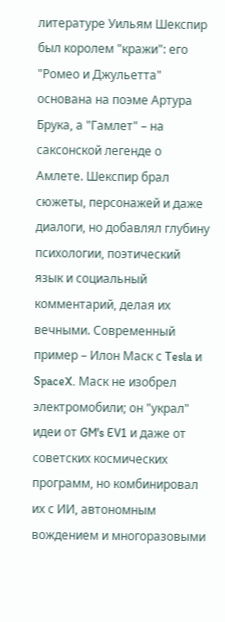литературе Уильям Шекспир был королем "кражи": его "Ромео и Джульетта" основана на поэме Артура Брука, а "Гамлет" – на саксонской легенде о Амлете. Шекспир брал сюжеты, персонажей и даже диалоги, но добавлял глубину психологии, поэтический язык и социальный комментарий, делая их вечными. Современный пример – Илон Маск с Tesla и SpaceX. Маск не изобрел электромобили; он "украл" идеи от GM's EV1 и даже от советских космических программ, но комбинировал их с ИИ, автономным вождением и многоразовыми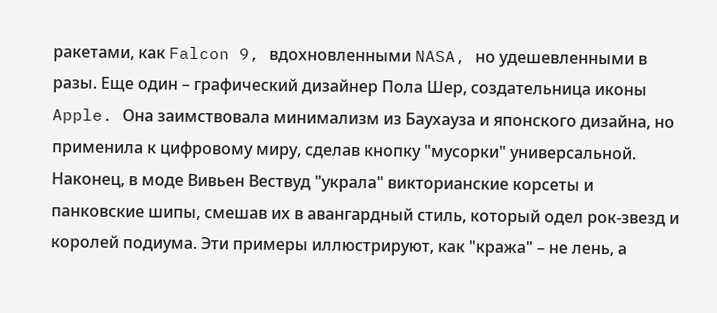ракетами, как Falcon 9, вдохновленными NASA, но удешевленными в разы. Еще один – графический дизайнер Пола Шер, создательница иконы Apple. Она заимствовала минимализм из Баухауза и японского дизайна, но применила к цифровому миру, сделав кнопку "мусорки" универсальной. Наконец, в моде Вивьен Вествуд "украла" викторианские корсеты и панковские шипы, смешав их в авангардный стиль, который одел рок-звезд и королей подиума. Эти примеры иллюстрируют, как "кража" – не лень, а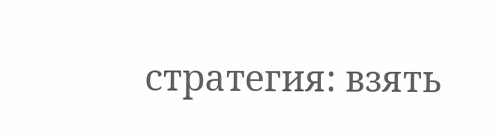стратегия: взять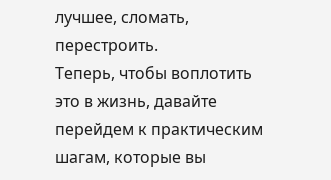лучшее, сломать, перестроить.
Теперь, чтобы воплотить это в жизнь, давайте перейдем к практическим шагам, которые вы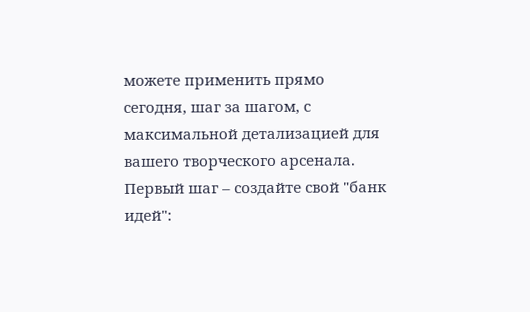можете применить прямо сегодня, шаг за шагом, с максимальной детализацией для вашего творческого арсенала. Первый шаг – создайте свой "банк идей":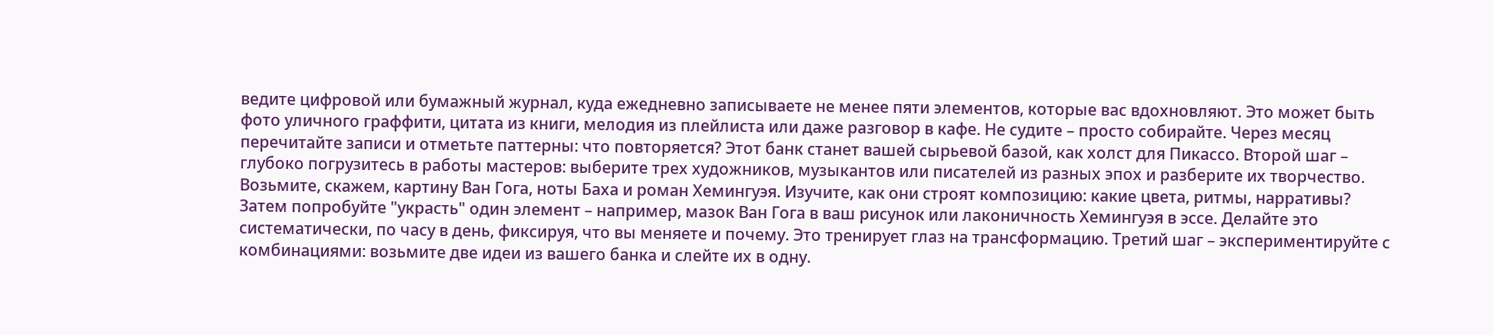ведите цифровой или бумажный журнал, куда ежедневно записываете не менее пяти элементов, которые вас вдохновляют. Это может быть фото уличного граффити, цитата из книги, мелодия из плейлиста или даже разговор в кафе. Не судите – просто собирайте. Через месяц перечитайте записи и отметьте паттерны: что повторяется? Этот банк станет вашей сырьевой базой, как холст для Пикассо. Второй шаг – глубоко погрузитесь в работы мастеров: выберите трех художников, музыкантов или писателей из разных эпох и разберите их творчество. Возьмите, скажем, картину Ван Гога, ноты Баха и роман Хемингуэя. Изучите, как они строят композицию: какие цвета, ритмы, нарративы? Затем попробуйте "украсть" один элемент – например, мазок Ван Гога в ваш рисунок или лаконичность Хемингуэя в эссе. Делайте это систематически, по часу в день, фиксируя, что вы меняете и почему. Это тренирует глаз на трансформацию. Третий шаг – экспериментируйте с комбинациями: возьмите две идеи из вашего банка и слейте их в одну.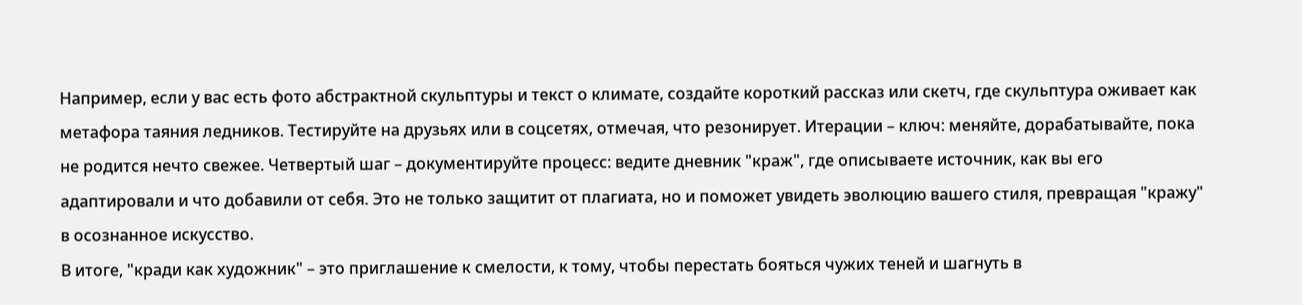Например, если у вас есть фото абстрактной скульптуры и текст о климате, создайте короткий рассказ или скетч, где скульптура оживает как метафора таяния ледников. Тестируйте на друзьях или в соцсетях, отмечая, что резонирует. Итерации – ключ: меняйте, дорабатывайте, пока не родится нечто свежее. Четвертый шаг – документируйте процесс: ведите дневник "краж", где описываете источник, как вы его адаптировали и что добавили от себя. Это не только защитит от плагиата, но и поможет увидеть эволюцию вашего стиля, превращая "кражу" в осознанное искусство.
В итоге, "кради как художник" – это приглашение к смелости, к тому, чтобы перестать бояться чужих теней и шагнуть в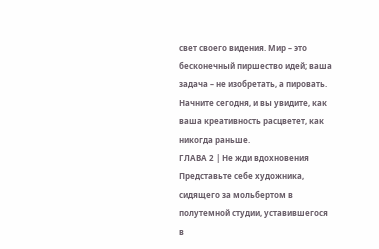свет своего видения. Мир – это бесконечный пиршество идей; ваша задача – не изобретать, а пировать. Начните сегодня, и вы увидите, как ваша креативность расцветет, как никогда раньше.
ГЛАВА 2 | Не жди вдохновения
Представьте себе художника, сидящего за мольбертом в полутемной студии, уставившегося в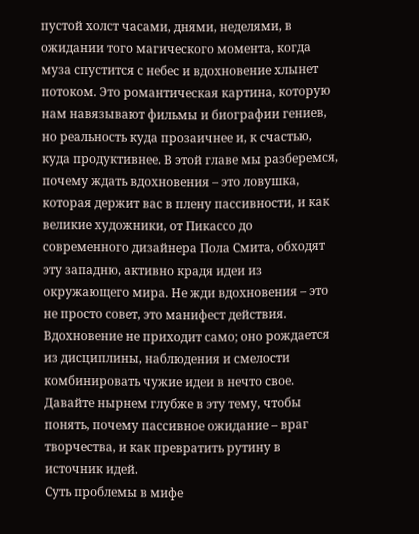пустой холст часами, днями, неделями, в ожидании того магического момента, когда муза спустится с небес и вдохновение хлынет потоком. Это романтическая картина, которую нам навязывают фильмы и биографии гениев, но реальность куда прозаичнее и, к счастью, куда продуктивнее. В этой главе мы разберемся, почему ждать вдохновения – это ловушка, которая держит вас в плену пассивности, и как великие художники, от Пикассо до современного дизайнера Пола Смита, обходят эту западню, активно крадя идеи из окружающего мира. Не жди вдохновения – это не просто совет, это манифест действия. Вдохновение не приходит само; оно рождается из дисциплины, наблюдения и смелости комбинировать чужие идеи в нечто свое. Давайте нырнем глубже в эту тему, чтобы понять, почему пассивное ожидание – враг творчества, и как превратить рутину в источник идей.
Суть проблемы в мифе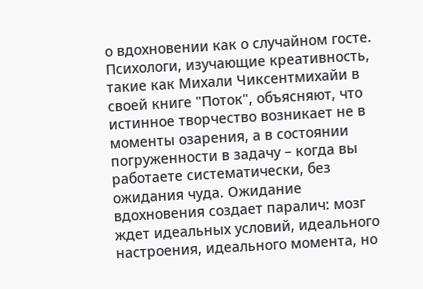о вдохновении как о случайном госте. Психологи, изучающие креативность, такие как Михали Чиксентмихайи в своей книге "Поток", объясняют, что истинное творчество возникает не в моменты озарения, а в состоянии погруженности в задачу – когда вы работаете систематически, без ожидания чуда. Ожидание вдохновения создает паралич: мозг ждет идеальных условий, идеального настроения, идеального момента, но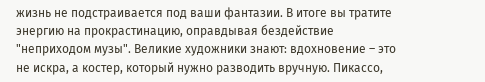жизнь не подстраивается под ваши фантазии. В итоге вы тратите энергию на прокрастинацию, оправдывая бездействие "неприходом музы". Великие художники знают: вдохновение – это не искра, а костер, который нужно разводить вручную. Пикассо,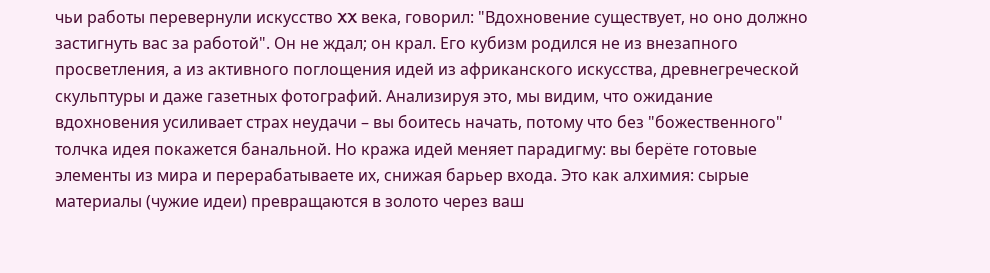чьи работы перевернули искусство XX века, говорил: "Вдохновение существует, но оно должно застигнуть вас за работой". Он не ждал; он крал. Его кубизм родился не из внезапного просветления, а из активного поглощения идей из африканского искусства, древнегреческой скульптуры и даже газетных фотографий. Анализируя это, мы видим, что ожидание вдохновения усиливает страх неудачи – вы боитесь начать, потому что без "божественного" толчка идея покажется банальной. Но кража идей меняет парадигму: вы берёте готовые элементы из мира и перерабатываете их, снижая барьер входа. Это как алхимия: сырые материалы (чужие идеи) превращаются в золото через ваш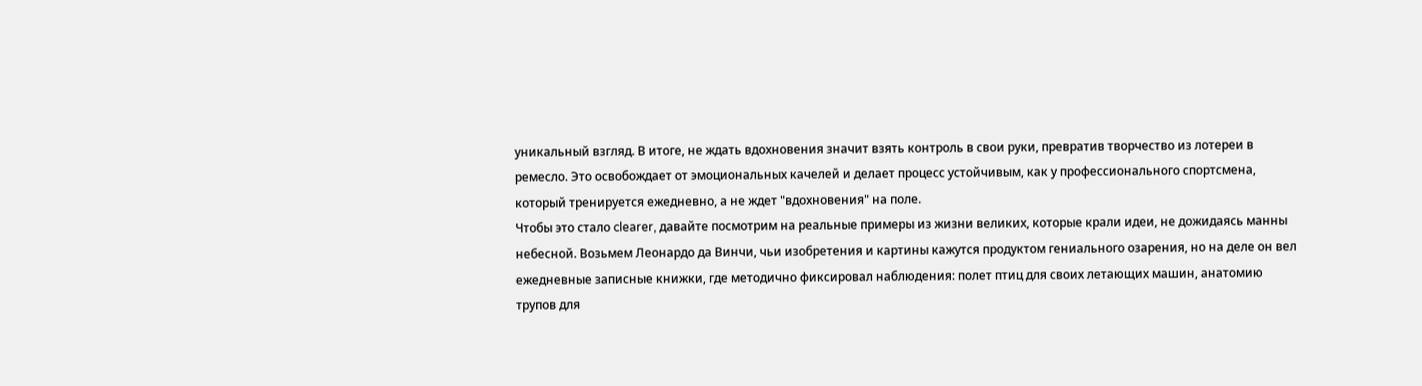уникальный взгляд. В итоге, не ждать вдохновения значит взять контроль в свои руки, превратив творчество из лотереи в ремесло. Это освобождает от эмоциональных качелей и делает процесс устойчивым, как у профессионального спортсмена, который тренируется ежедневно, а не ждет "вдохновения" на поле.
Чтобы это стало clearer, давайте посмотрим на реальные примеры из жизни великих, которые крали идеи, не дожидаясь манны небесной. Возьмем Леонардо да Винчи, чьи изобретения и картины кажутся продуктом гениального озарения, но на деле он вел ежедневные записные книжки, где методично фиксировал наблюдения: полет птиц для своих летающих машин, анатомию трупов для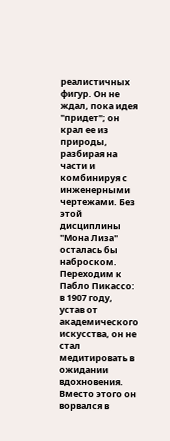реалистичных фигур. Он не ждал, пока идея "придет"; он крал ее из природы, разбирая на части и комбинируя с инженерными чертежами. Без этой дисциплины "Мона Лиза" осталась бы наброском. Переходим к Пабло Пикассо: в 1907 году, устав от академического искусства, он не стал медитировать в ожидании вдохновения. Вместо этого он ворвался в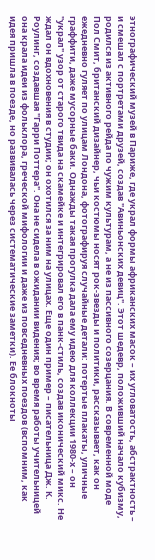этнографический музей в Париже, где украл формы африканских масок – их угловатость, абстрактность – и смешал с портретами друзей, создав "Авиньонских девиц". Этот шедевр, положивший начало кубизму, родился из активного рейда по чужим культурам, а не из пассивного созерцания. В современной моде Пол Смит, британский дизайнер, чьи костюмы носят рок-звезды и политики, рассказывает, как он ежедневно гуляет по улицам Лондона, фотографируя случайные детали: потертые плакаты, уличные граффити, даже мусорные баки. Однажды такая прогулка дала ему идею для коллекции 1980-х – он "украл" узор от старого твида на скамейке и интегрировал его в панк-стиль, создав иконический микс. Не ждал он вдохновения в студии; он охотился за ним на улицах. Еще один пример – писательница Дж. К. Роулинг, создавшая "Гарри Поттера". Она не сидела в ожидании видения; во время работы учительницей она крала идеи из фольклора, греческой мифологии и даже из повседневных поездов (вспомним, как идея пришла в поезде, но развивалась через систематические заметки). Ее блокноты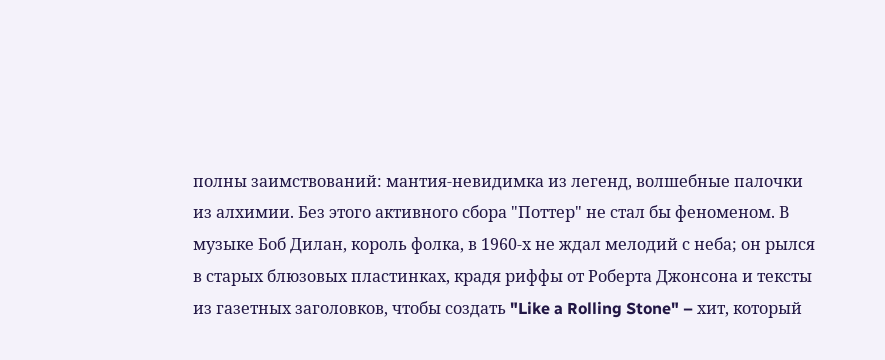полны заимствований: мантия-невидимка из легенд, волшебные палочки из алхимии. Без этого активного сбора "Поттер" не стал бы феноменом. В музыке Боб Дилан, король фолка, в 1960-х не ждал мелодий с неба; он рылся в старых блюзовых пластинках, крадя риффы от Роберта Джонсона и тексты из газетных заголовков, чтобы создать "Like a Rolling Stone" – хит, который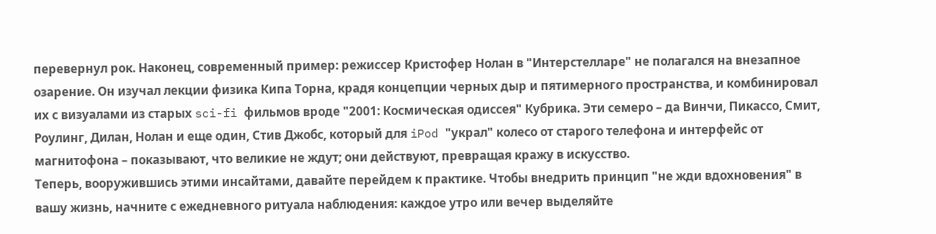перевернул рок. Наконец, современный пример: режиссер Кристофер Нолан в "Интерстелларе" не полагался на внезапное озарение. Он изучал лекции физика Кипа Торна, крадя концепции черных дыр и пятимерного пространства, и комбинировал их с визуалами из старых sci-fi фильмов вроде "2001: Космическая одиссея" Кубрика. Эти семеро – да Винчи, Пикассо, Смит, Роулинг, Дилан, Нолан и еще один, Стив Джобс, который для iPod "украл" колесо от старого телефона и интерфейс от магнитофона – показывают, что великие не ждут; они действуют, превращая кражу в искусство.
Теперь, вооружившись этими инсайтами, давайте перейдем к практике. Чтобы внедрить принцип "не жди вдохновения" в вашу жизнь, начните с ежедневного ритуала наблюдения: каждое утро или вечер выделяйте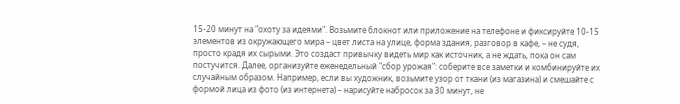15-20 минут на "охоту за идеями". Возьмите блокнот или приложение на телефоне и фиксируйте 10-15 элементов из окружающего мира – цвет листа на улице, форма здания, разговор в кафе, – не судя, просто крадя их сырыми. Это создаст привычку видеть мир как источник, а не ждать, пока он сам постучится. Далее, организуйте еженедельный "сбор урожая": соберите все заметки и комбинируйте их случайным образом. Например, если вы художник, возьмите узор от ткани (из магазина) и смешайте с формой лица из фото (из интернета) – нарисуйте набросок за 30 минут, не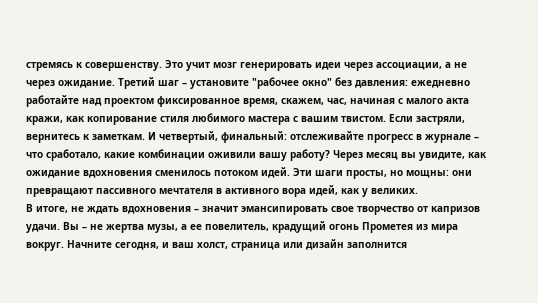стремясь к совершенству. Это учит мозг генерировать идеи через ассоциации, а не через ожидание. Третий шаг – установите "рабочее окно" без давления: ежедневно работайте над проектом фиксированное время, скажем, час, начиная с малого акта кражи, как копирование стиля любимого мастера с вашим твистом. Если застряли, вернитесь к заметкам. И четвертый, финальный: отслеживайте прогресс в журнале – что сработало, какие комбинации оживили вашу работу? Через месяц вы увидите, как ожидание вдохновения сменилось потоком идей. Эти шаги просты, но мощны: они превращают пассивного мечтателя в активного вора идей, как у великих.
В итоге, не ждать вдохновения – значит эмансипировать свое творчество от капризов удачи. Вы – не жертва музы, а ее повелитель, крадущий огонь Прометея из мира вокруг. Начните сегодня, и ваш холст, страница или дизайн заполнится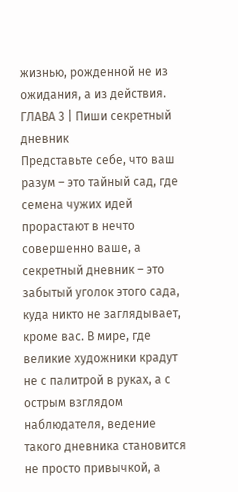жизнью, рожденной не из ожидания, а из действия.
ГЛАВА 3 | Пиши секретный дневник
Представьте себе, что ваш разум – это тайный сад, где семена чужих идей прорастают в нечто совершенно ваше, а секретный дневник – это забытый уголок этого сада, куда никто не заглядывает, кроме вас. В мире, где великие художники крадут не с палитрой в руках, а с острым взглядом наблюдателя, ведение такого дневника становится не просто привычкой, а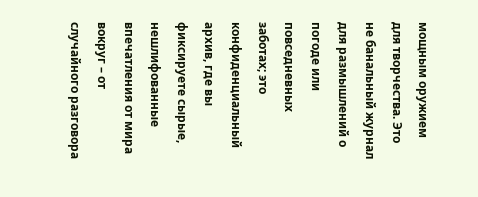мощным оружием для творчества. Это не банальный журнал для размышлений о погоде или повседневных заботах; это конфиденциальный архив, где вы фиксируете сырые, нешлифованные впечатления от мира вокруг – от случайного разговора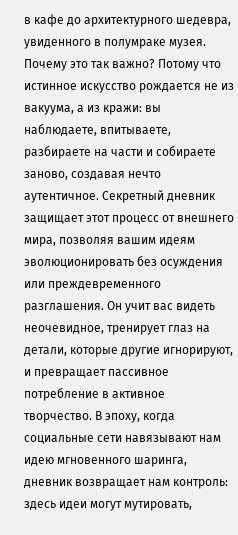в кафе до архитектурного шедевра, увиденного в полумраке музея. Почему это так важно? Потому что истинное искусство рождается не из вакуума, а из кражи: вы наблюдаете, впитываете, разбираете на части и собираете заново, создавая нечто аутентичное. Секретный дневник защищает этот процесс от внешнего мира, позволяя вашим идеям эволюционировать без осуждения или преждевременного разглашения. Он учит вас видеть неочевидное, тренирует глаз на детали, которые другие игнорируют, и превращает пассивное потребление в активное творчество. В эпоху, когда социальные сети навязывают нам идею мгновенного шаринга, дневник возвращает нам контроль: здесь идеи могут мутировать,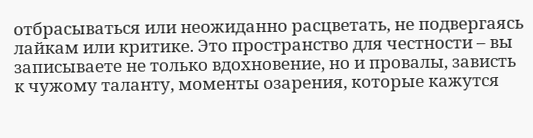отбрасываться или неожиданно расцветать, не подвергаясь лайкам или критике. Это пространство для честности – вы записываете не только вдохновение, но и провалы, зависть к чужому таланту, моменты озарения, которые кажутся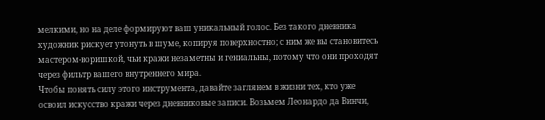мелкими, но на деле формируют ваш уникальный голос. Без такого дневника художник рискует утонуть в шуме, копируя поверхностно; с ним же вы становитесь мастером-воришкой, чьи кражи незаметны и гениальны, потому что они проходят через фильтр вашего внутреннего мира.
Чтобы понять силу этого инструмента, давайте заглянем в жизни тех, кто уже освоил искусство кражи через дневниковые записи. Возьмем Леонардо да Винчи,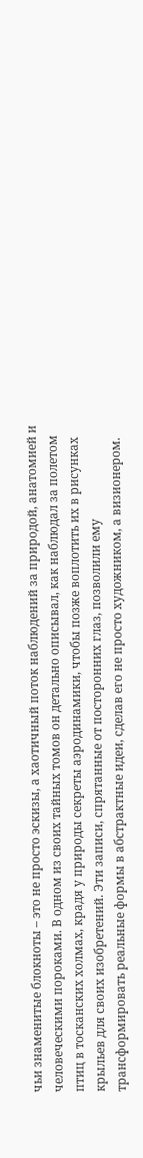чьи знаменитые блокноты – это не просто эскизы, а хаотичный поток наблюдений за природой, анатомией и человеческими пороками. В одном из своих тайных томов он детально описывал, как наблюдал за полетом птиц в тосканских холмах, крадя у природы секреты аэродинамики, чтобы позже воплотить их в рисунках крыльев для своих изобретений. Эти записи, спрятанные от посторонних глаз, позволили ему трансформировать реальные формы в абстрактные идеи, сделав его не просто художником, а визионером.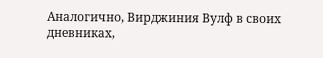Аналогично, Вирджиния Вулф в своих дневниках,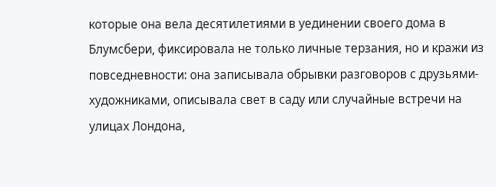которые она вела десятилетиями в уединении своего дома в Блумсбери, фиксировала не только личные терзания, но и кражи из повседневности: она записывала обрывки разговоров с друзьями-художниками, описывала свет в саду или случайные встречи на улицах Лондона,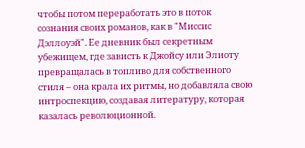чтобы потом переработать это в поток сознания своих романов, как в "Миссис Дэллоуэй". Ее дневник был секретным убежищем, где зависть к Джойсу или Элиоту превращалась в топливо для собственного стиля – она крала их ритмы, но добавляла свою интроспекцию, создавая литературу, которая казалась революционной.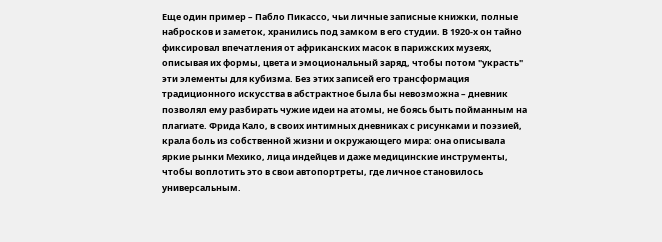Еще один пример – Пабло Пикассо, чьи личные записные книжки, полные набросков и заметок, хранились под замком в его студии. В 1920-х он тайно фиксировал впечатления от африканских масок в парижских музеях, описывая их формы, цвета и эмоциональный заряд, чтобы потом "украсть" эти элементы для кубизма. Без этих записей его трансформация традиционного искусства в абстрактное была бы невозможна – дневник позволял ему разбирать чужие идеи на атомы, не боясь быть пойманным на плагиате. Фрида Кало, в своих интимных дневниках с рисунками и поэзией, крала боль из собственной жизни и окружающего мира: она описывала яркие рынки Мехико, лица индейцев и даже медицинские инструменты, чтобы воплотить это в свои автопортреты, где личное становилось универсальным.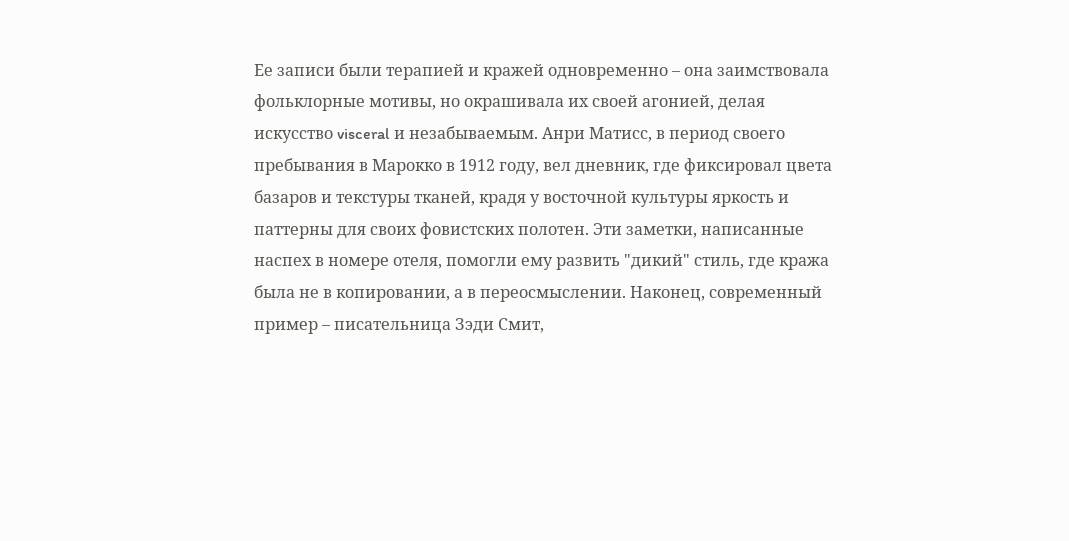Ее записи были терапией и кражей одновременно – она заимствовала фольклорные мотивы, но окрашивала их своей агонией, делая искусство visceral и незабываемым. Анри Матисс, в период своего пребывания в Марокко в 1912 году, вел дневник, где фиксировал цвета базаров и текстуры тканей, крадя у восточной культуры яркость и паттерны для своих фовистских полотен. Эти заметки, написанные наспех в номере отеля, помогли ему развить "дикий" стиль, где кража была не в копировании, а в переосмыслении. Наконец, современный пример – писательница Зэди Смит,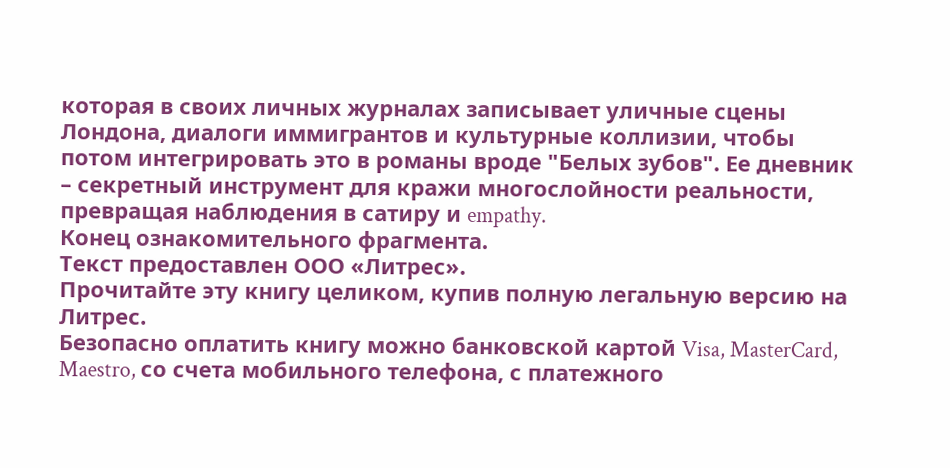которая в своих личных журналах записывает уличные сцены Лондона, диалоги иммигрантов и культурные коллизии, чтобы потом интегрировать это в романы вроде "Белых зубов". Ее дневник – секретный инструмент для кражи многослойности реальности, превращая наблюдения в сатиру и empathy.
Конец ознакомительного фрагмента.
Текст предоставлен ООО «Литрес».
Прочитайте эту книгу целиком, купив полную легальную версию на Литрес.
Безопасно оплатить книгу можно банковской картой Visa, MasterCard, Maestro, со счета мобильного телефона, с платежного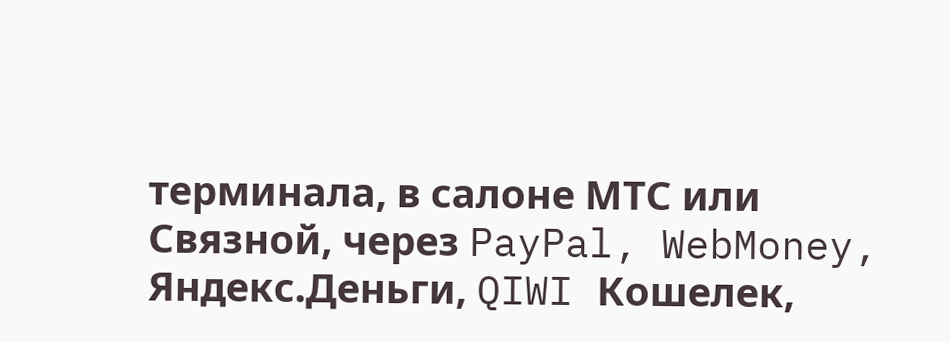терминала, в салоне МТС или Связной, через PayPal, WebMoney, Яндекс.Деньги, QIWI Кошелек,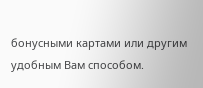бонусными картами или другим удобным Вам способом.